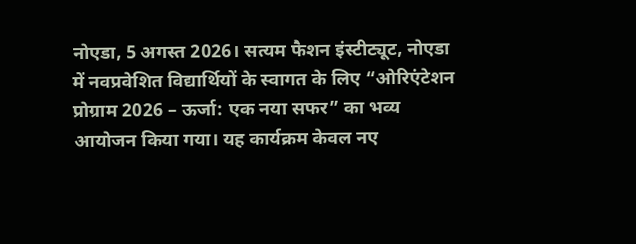नोएडा, 5 अगस्त 2026। सत्यम फैशन इंस्टीट्यूट, नोएडा में नवप्रवेशित विद्यार्थियों के स्वागत के लिए “ओरिएंटेशन प्रोग्राम 2026 – ऊर्जा: एक नया सफर” का भव्य आयोजन किया गया। यह कार्यक्रम केवल नए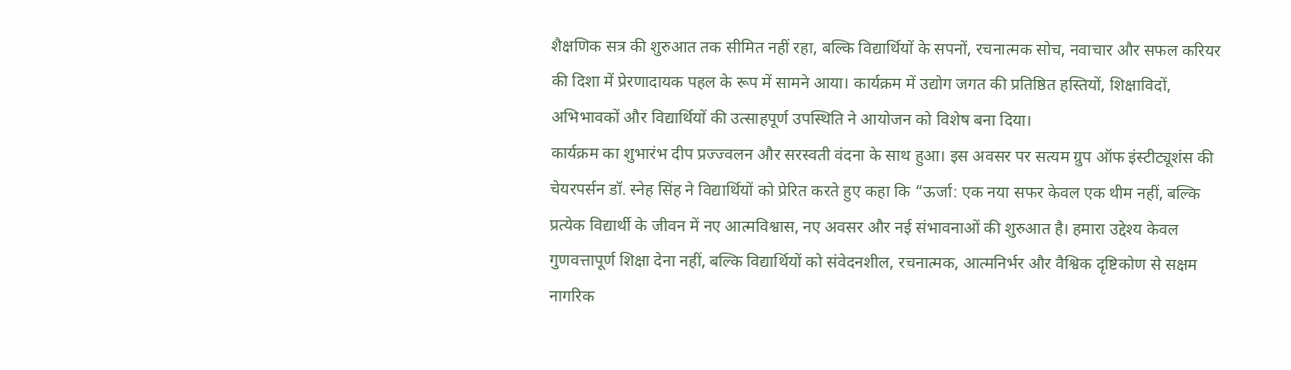शैक्षणिक सत्र की शुरुआत तक सीमित नहीं रहा, बल्कि विद्यार्थियों के सपनों, रचनात्मक सोच, नवाचार और सफल करियर की दिशा में प्रेरणादायक पहल के रूप में सामने आया। कार्यक्रम में उद्योग जगत की प्रतिष्ठित हस्तियों, शिक्षाविदों, अभिभावकों और विद्यार्थियों की उत्साहपूर्ण उपस्थिति ने आयोजन को विशेष बना दिया।
कार्यक्रम का शुभारंभ दीप प्रज्ज्वलन और सरस्वती वंदना के साथ हुआ। इस अवसर पर सत्यम ग्रुप ऑफ इंस्टीट्यूशंस की चेयरपर्सन डॉ. स्नेह सिंह ने विद्यार्थियों को प्रेरित करते हुए कहा कि “ऊर्जा: एक नया सफर केवल एक थीम नहीं, बल्कि प्रत्येक विद्यार्थी के जीवन में नए आत्मविश्वास, नए अवसर और नई संभावनाओं की शुरुआत है। हमारा उद्देश्य केवल गुणवत्तापूर्ण शिक्षा देना नहीं, बल्कि विद्यार्थियों को संवेदनशील, रचनात्मक, आत्मनिर्भर और वैश्विक दृष्टिकोण से सक्षम नागरिक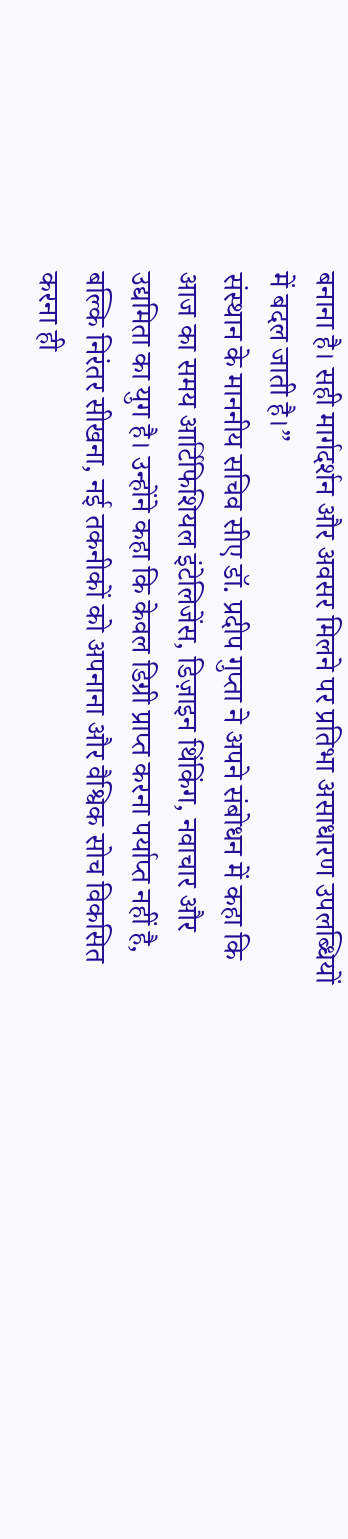बनाना है। सही मार्गदर्शन और अवसर मिलने पर प्रतिभा असाधारण उपलब्धियों में बदल जाती है।”
संस्थान के माननीय सचिव सीए डॉ. प्रदीप गुप्ता ने अपने संबोधन में कहा कि आज का समय आर्टिफिशियल इंटेलिजेंस, डिज़ाइन थिंकिंग, नवाचार और उद्यमिता का युग है। उन्होंने कहा कि केवल डिग्री प्राप्त करना पर्याप्त नहीं है, बल्कि निरंतर सीखना, नई तकनीकों को अपनाना और वैश्विक सोच विकसित करना ही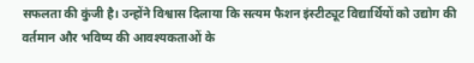सफलता की कुंजी है। उन्होंने विश्वास दिलाया कि सत्यम फैशन इंस्टीट्यूट विद्यार्थियों को उद्योग की वर्तमान और भविष्य की आवश्यकताओं के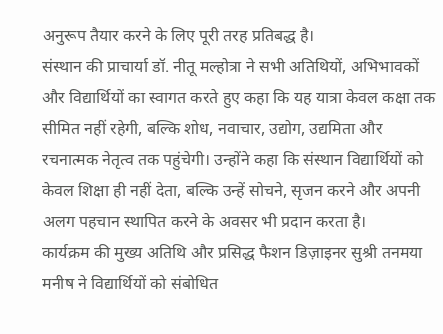अनुरूप तैयार करने के लिए पूरी तरह प्रतिबद्ध है।
संस्थान की प्राचार्या डॉ. नीतू मल्होत्रा ने सभी अतिथियों, अभिभावकों और विद्यार्थियों का स्वागत करते हुए कहा कि यह यात्रा केवल कक्षा तक सीमित नहीं रहेगी, बल्कि शोध, नवाचार, उद्योग, उद्यमिता और रचनात्मक नेतृत्व तक पहुंचेगी। उन्होंने कहा कि संस्थान विद्यार्थियों को केवल शिक्षा ही नहीं देता, बल्कि उन्हें सोचने, सृजन करने और अपनी अलग पहचान स्थापित करने के अवसर भी प्रदान करता है।
कार्यक्रम की मुख्य अतिथि और प्रसिद्ध फैशन डिज़ाइनर सुश्री तनमया मनीष ने विद्यार्थियों को संबोधित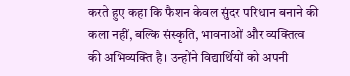करते हुए कहा कि फैशन केवल सुंदर परिधान बनाने की कला नहीं, बल्कि संस्कृति, भावनाओं और व्यक्तित्व की अभिव्यक्ति है। उन्होंने विद्यार्थियों को अपनी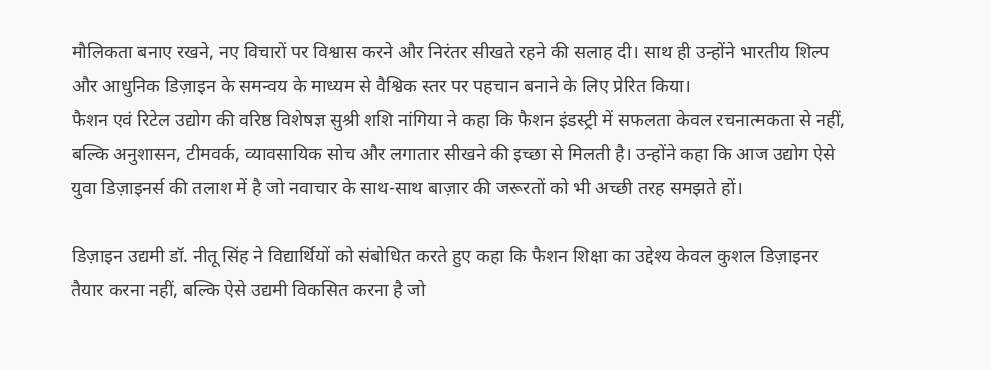मौलिकता बनाए रखने, नए विचारों पर विश्वास करने और निरंतर सीखते रहने की सलाह दी। साथ ही उन्होंने भारतीय शिल्प और आधुनिक डिज़ाइन के समन्वय के माध्यम से वैश्विक स्तर पर पहचान बनाने के लिए प्रेरित किया।
फैशन एवं रिटेल उद्योग की वरिष्ठ विशेषज्ञ सुश्री शशि नांगिया ने कहा कि फैशन इंडस्ट्री में सफलता केवल रचनात्मकता से नहीं, बल्कि अनुशासन, टीमवर्क, व्यावसायिक सोच और लगातार सीखने की इच्छा से मिलती है। उन्होंने कहा कि आज उद्योग ऐसे युवा डिज़ाइनर्स की तलाश में है जो नवाचार के साथ-साथ बाज़ार की जरूरतों को भी अच्छी तरह समझते हों।

डिज़ाइन उद्यमी डॉ. नीतू सिंह ने विद्यार्थियों को संबोधित करते हुए कहा कि फैशन शिक्षा का उद्देश्य केवल कुशल डिज़ाइनर तैयार करना नहीं, बल्कि ऐसे उद्यमी विकसित करना है जो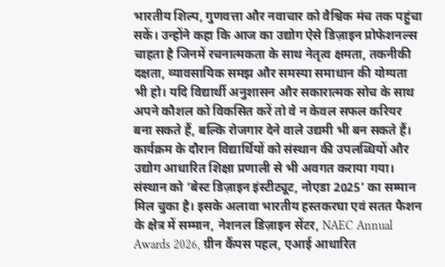भारतीय शिल्प, गुणवत्ता और नवाचार को वैश्विक मंच तक पहुंचा सकें। उन्होंने कहा कि आज का उद्योग ऐसे डिज़ाइन प्रोफेशनल्स चाहता है जिनमें रचनात्मकता के साथ नेतृत्व क्षमता, तकनीकी दक्षता, व्यावसायिक समझ और समस्या समाधान की योग्यता भी हो। यदि विद्यार्थी अनुशासन और सकारात्मक सोच के साथ अपने कौशल को विकसित करें तो वे न केवल सफल करियर बना सकते हैं, बल्कि रोजगार देने वाले उद्यमी भी बन सकते हैं।
कार्यक्रम के दौरान विद्यार्थियों को संस्थान की उपलब्धियों और उद्योग आधारित शिक्षा प्रणाली से भी अवगत कराया गया। संस्थान को ‘बेस्ट डिज़ाइन इंस्टीट्यूट, नोएडा 2025’ का सम्मान मिल चुका है। इसके अलावा भारतीय हस्तकरघा एवं सतत फैशन के क्षेत्र में सम्मान, नेशनल डिज़ाइन सेंटर, NAEC Annual Awards 2026, ग्रीन कैंपस पहल, एआई आधारित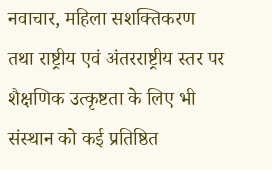नवाचार, महिला सशक्तिकरण तथा राष्ट्रीय एवं अंतरराष्ट्रीय स्तर पर शैक्षणिक उत्कृष्टता के लिए भी संस्थान को कई प्रतिष्ठित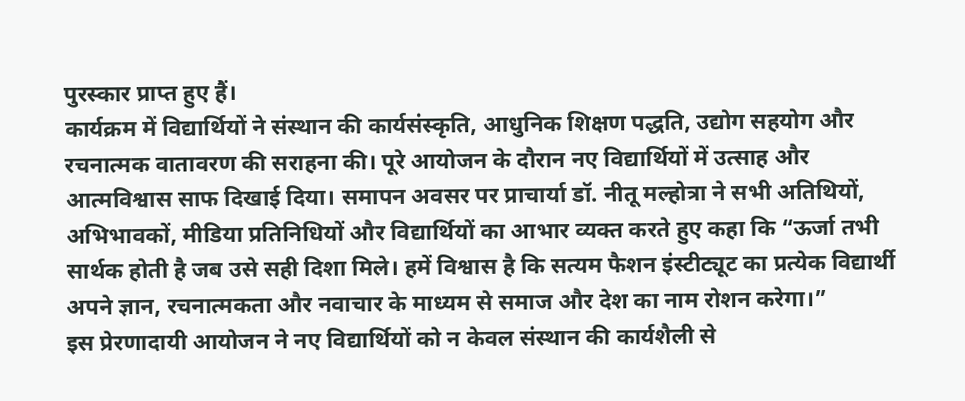पुरस्कार प्राप्त हुए हैं।
कार्यक्रम में विद्यार्थियों ने संस्थान की कार्यसंस्कृति, आधुनिक शिक्षण पद्धति, उद्योग सहयोग और रचनात्मक वातावरण की सराहना की। पूरे आयोजन के दौरान नए विद्यार्थियों में उत्साह और आत्मविश्वास साफ दिखाई दिया। समापन अवसर पर प्राचार्या डॉ. नीतू मल्होत्रा ने सभी अतिथियों, अभिभावकों, मीडिया प्रतिनिधियों और विद्यार्थियों का आभार व्यक्त करते हुए कहा कि “ऊर्जा तभी सार्थक होती है जब उसे सही दिशा मिले। हमें विश्वास है कि सत्यम फैशन इंस्टीट्यूट का प्रत्येक विद्यार्थी अपने ज्ञान, रचनात्मकता और नवाचार के माध्यम से समाज और देश का नाम रोशन करेगा।”
इस प्रेरणादायी आयोजन ने नए विद्यार्थियों को न केवल संस्थान की कार्यशैली से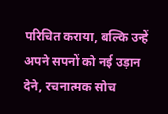परिचित कराया, बल्कि उन्हें अपने सपनों को नई उड़ान देने, रचनात्मक सोच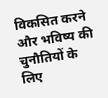विकसित करने और भविष्य की चुनौतियों के लिए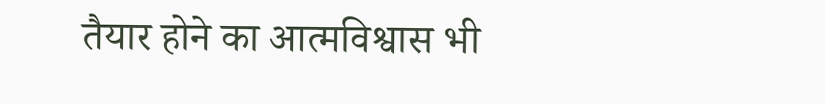तैयार होने का आत्मविश्वास भी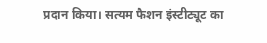प्रदान किया। सत्यम फैशन इंस्टीट्यूट का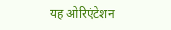यह ओरिएंटेशन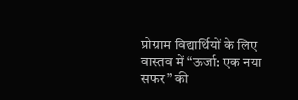प्रोग्राम विद्यार्थियों के लिए वास्तव में “ऊर्जा: एक नया सफर” की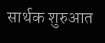सार्थक शुरुआत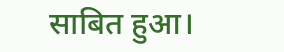साबित हुआ।